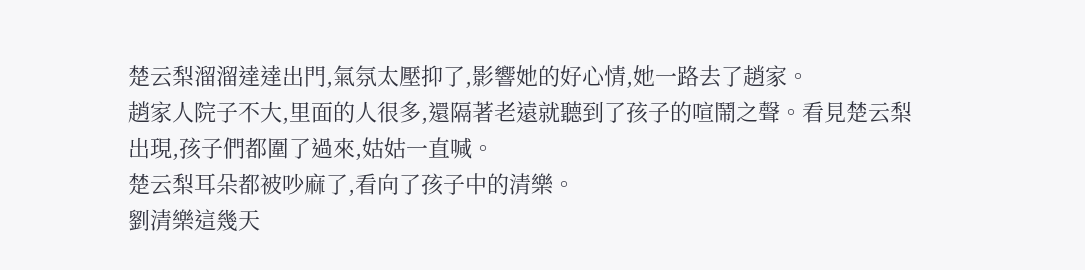楚云梨溜溜達達出門,氣氛太壓抑了,影響她的好心情,她一路去了趙家。
趙家人院子不大,里面的人很多,還隔著老遠就聽到了孩子的喧鬧之聲。看見楚云梨出現,孩子們都圍了過來,姑姑一直喊。
楚云梨耳朵都被吵麻了,看向了孩子中的清樂。
劉清樂這幾天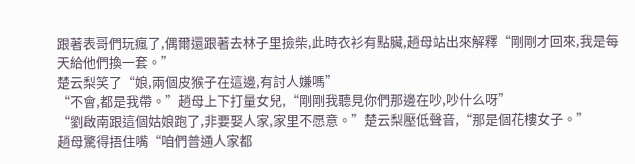跟著表哥們玩瘋了,偶爾還跟著去林子里撿柴,此時衣衫有點臟,趙母站出來解釋“剛剛才回來,我是每天給他們換一套。”
楚云梨笑了“娘,兩個皮猴子在這邊,有討人嫌嗎”
“不會,都是我帶。”趙母上下打量女兒,“剛剛我聽見你們那邊在吵,吵什么呀”
“劉啟南跟這個姑娘跑了,非要娶人家,家里不愿意。”楚云梨壓低聲音,“那是個花樓女子。”
趙母驚得捂住嘴“咱們普通人家都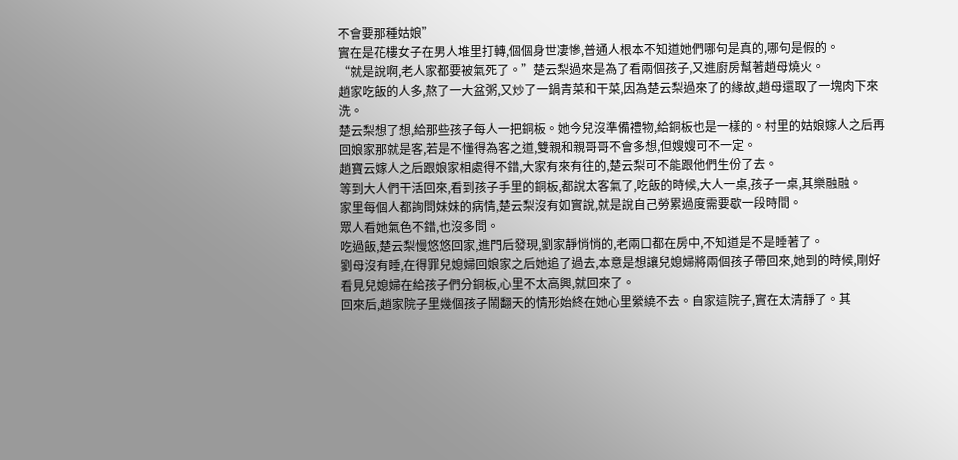不會要那種姑娘”
實在是花樓女子在男人堆里打轉,個個身世凄慘,普通人根本不知道她們哪句是真的,哪句是假的。
“就是說啊,老人家都要被氣死了。”楚云梨過來是為了看兩個孩子,又進廚房幫著趙母燒火。
趙家吃飯的人多,熬了一大盆粥,又炒了一鍋青菜和干菜,因為楚云梨過來了的緣故,趙母還取了一塊肉下來洗。
楚云梨想了想,給那些孩子每人一把銅板。她今兒沒準備禮物,給銅板也是一樣的。村里的姑娘嫁人之后再回娘家那就是客,若是不懂得為客之道,雙親和親哥哥不會多想,但嫂嫂可不一定。
趙寶云嫁人之后跟娘家相處得不錯,大家有來有往的,楚云梨可不能跟他們生份了去。
等到大人們干活回來,看到孩子手里的銅板,都說太客氣了,吃飯的時候,大人一桌,孩子一桌,其樂融融。
家里每個人都詢問妹妹的病情,楚云梨沒有如實說,就是說自己勞累過度需要歇一段時間。
眾人看她氣色不錯,也沒多問。
吃過飯,楚云梨慢悠悠回家,進門后發現,劉家靜悄悄的,老兩口都在房中,不知道是不是睡著了。
劉母沒有睡,在得罪兒媳婦回娘家之后她追了過去,本意是想讓兒媳婦將兩個孩子帶回來,她到的時候,剛好看見兒媳婦在給孩子們分銅板,心里不太高興,就回來了。
回來后,趙家院子里幾個孩子鬧翻天的情形始終在她心里縈繞不去。自家這院子,實在太清靜了。其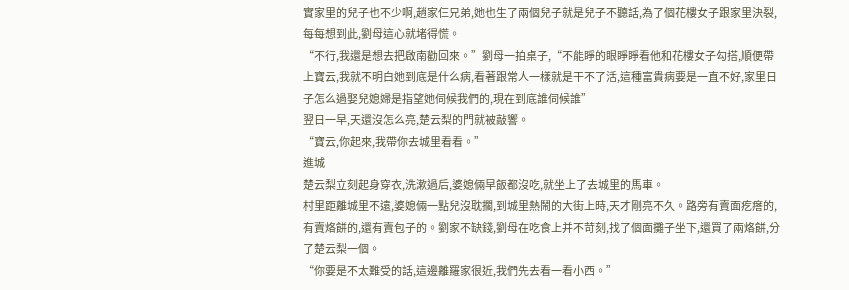實家里的兒子也不少啊,趙家仨兄弟,她也生了兩個兒子就是兒子不聽話,為了個花樓女子跟家里決裂,每每想到此,劉母這心就堵得慌。
“不行,我還是想去把啟南勸回來。”劉母一拍桌子,“不能睜的眼睜睜看他和花樓女子勾搭,順便帶上寶云,我就不明白她到底是什么病,看著跟常人一樣就是干不了活,這種富貴病要是一直不好,家里日子怎么過娶兒媳婦是指望她伺候我們的,現在到底誰伺候誰”
翌日一早,天還沒怎么亮,楚云梨的門就被敲響。
“寶云,你起來,我帶你去城里看看。”
進城
楚云梨立刻起身穿衣,洗漱過后,婆媳倆早飯都沒吃,就坐上了去城里的馬車。
村里距離城里不遠,婆媳倆一點兒沒耽擱,到城里熱鬧的大街上時,天才剛亮不久。路旁有賣面疙瘩的,有賣烙餅的,還有賣包子的。劉家不缺錢,劉母在吃食上并不苛刻,找了個面攤子坐下,還買了兩烙餅,分了楚云梨一個。
“你要是不太難受的話,這邊離羅家很近,我們先去看一看小西。”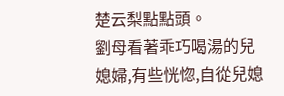楚云梨點點頭。
劉母看著乖巧喝湯的兒媳婦,有些恍惚,自從兒媳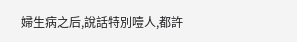婦生病之后,說話特別噎人,都許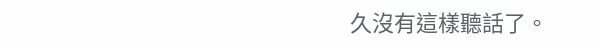久沒有這樣聽話了。